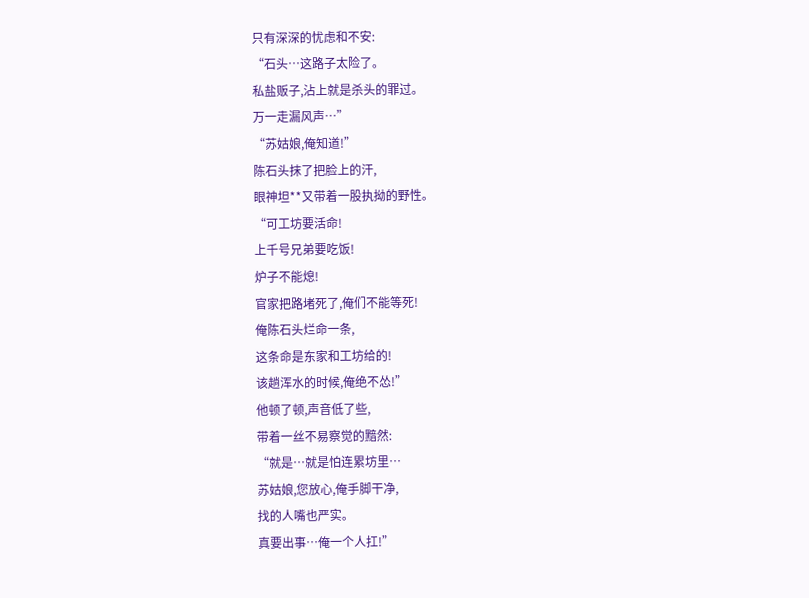只有深深的忧虑和不安:
“石头…这路子太险了。
私盐贩子,沾上就是杀头的罪过。
万一走漏风声…”
“苏姑娘,俺知道!”
陈石头抹了把脸上的汗,
眼神坦**又带着一股执拗的野性。
“可工坊要活命!
上千号兄弟要吃饭!
炉子不能熄!
官家把路堵死了,俺们不能等死!
俺陈石头烂命一条,
这条命是东家和工坊给的!
该趟浑水的时候,俺绝不怂!”
他顿了顿,声音低了些,
带着一丝不易察觉的黯然:
“就是…就是怕连累坊里…
苏姑娘,您放心,俺手脚干净,
找的人嘴也严实。
真要出事…俺一个人扛!”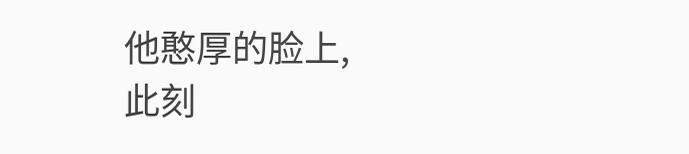他憨厚的脸上,
此刻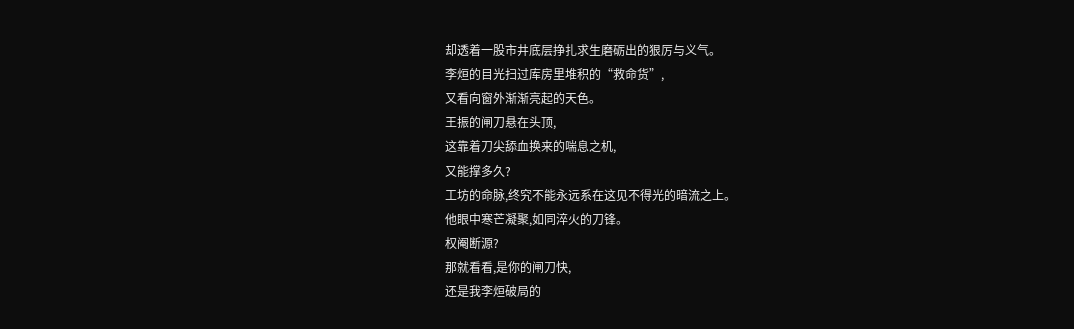却透着一股市井底层挣扎求生磨砺出的狠厉与义气。
李烜的目光扫过库房里堆积的“救命货”,
又看向窗外渐渐亮起的天色。
王振的闸刀悬在头顶,
这靠着刀尖舔血换来的喘息之机,
又能撑多久?
工坊的命脉,终究不能永远系在这见不得光的暗流之上。
他眼中寒芒凝聚,如同淬火的刀锋。
权阉断源?
那就看看,是你的闸刀快,
还是我李烜破局的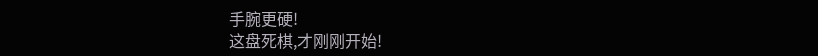手腕更硬!
这盘死棋,才刚刚开始!